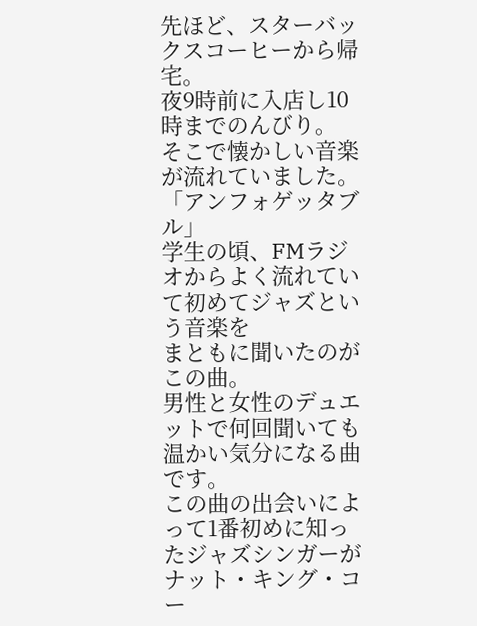先ほど、スターバックスコーヒーから帰宅。
夜9時前に入店し10時までのんびり。
そこで懐かしい音楽が流れていました。
「アンフォゲッタブル」
学生の頃、FMラジオからよく流れていて初めてジャズという音楽を
まともに聞いたのがこの曲。
男性と女性のデュエットで何回聞いても温かい気分になる曲です。
この曲の出会いによって1番初めに知ったジャズシンガーが
ナット・キング・コー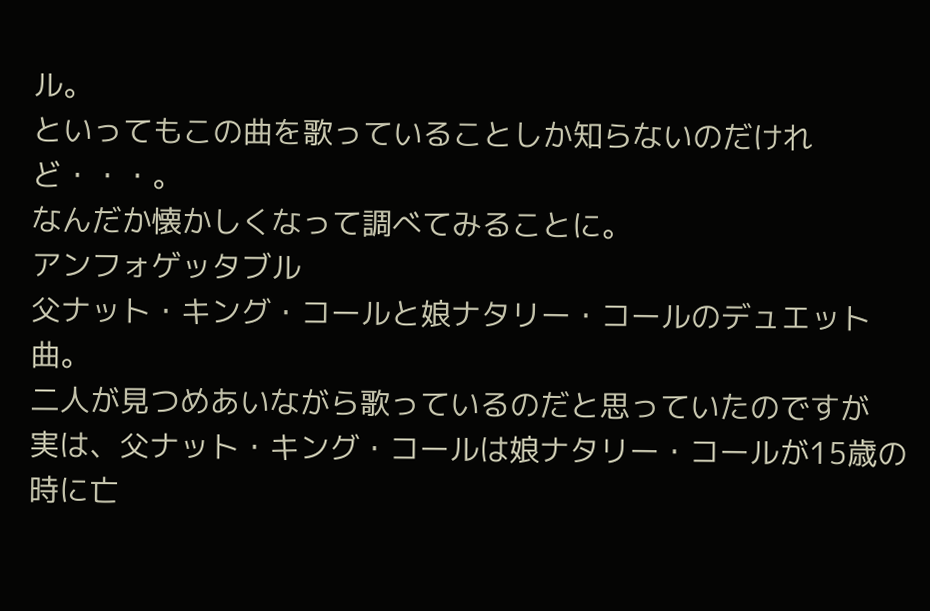ル。
といってもこの曲を歌っていることしか知らないのだけれど・・・。
なんだか懐かしくなって調べてみることに。
アンフォゲッタブル
父ナット・キング・コールと娘ナタリー・コールのデュエット曲。
二人が見つめあいながら歌っているのだと思っていたのですが
実は、父ナット・キング・コールは娘ナタリー・コールが15歳の時に亡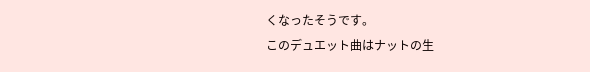くなったそうです。
このデュエット曲はナットの生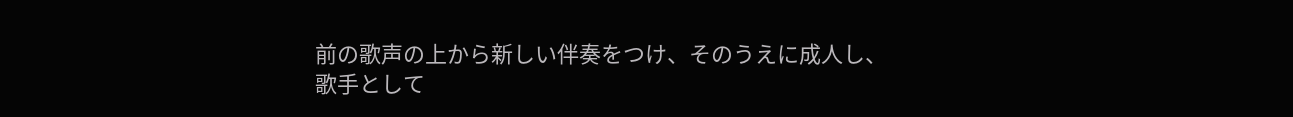前の歌声の上から新しい伴奏をつけ、そのうえに成人し、
歌手として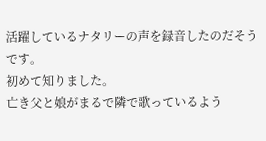活躍しているナタリーの声を録音したのだそうです。
初めて知りました。
亡き父と娘がまるで隣で歌っているよう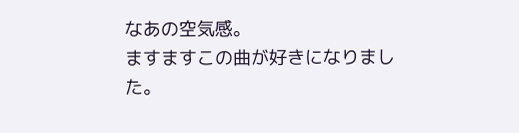なあの空気感。
ますますこの曲が好きになりました。